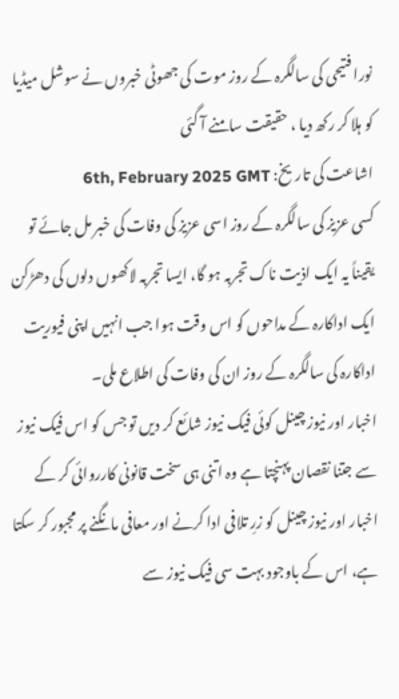نورا فتیحی کی سالگرہ کے روز موت کی جھوٹی خبروں نے سوشل میڈیا کو ہلا کر رکھ دیا ، حقیقت سامنے آ گئی
اشاعت کی تاریخ: 6th, February 2025 GMT
کسی عزیز کی سالگرہ کے روز اسی عزیز کی وفات کی خبر مل جائے تو یقیناً یہ ایک اذیت ناک تجربہ ہو گا، ایسا تجربہ لاکھوں دلوں کی دھڑکن ایک اداکارہ کے مداحوں کو اس وقت ہوا جب انہیں اپنی فیوریت اداکارہ کی سالگرہ کے روز ان کی وفات کی اطلاع ملی۔
اخبار اور نیوز چینل کوئی فیک نیوز شائع کر دیں تو جس کو اس فیک نیوز سے جتنا نقصان پہنچتا ہے وہ اتنی ہی سخت قانونی کارروائی کر کے اخبار اور نیوز چینل کو زرِ تلافی ادا کرنے اور معافی مانگنے پر مجبور کر سکتا ہے، اس کے باوجود بہت سی فیک نیوز سے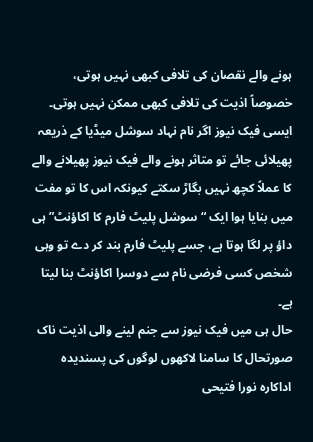ہونے والے نقصان کی تلافی کبھی نہیں ہوتی، خصوصاً اذیت کی تلافی کبھی ممکن نہیں ہوتی۔ ایسی فیک نیوز اگر نام نہاد سوشل میڈیا کے ذریعہ پھیلائی جائے تو متاثر ہونے والے فیک نیوز پھیلانے والے کا عملاً کچھ نہیں بگاڑ سکتے کیونکہ اس کا تو مفت میں بنایا ہوا ایک “سوشل پلیٹ فارم کا اکاؤنٹ” ہی داؤ پر لگا ہوتا ہے، جسے پلیٹ فارم بند کر دے تو وہی شخص کسی فرضی نام سے دوسرا اکاؤنٹ بنا لیتا ہے۔
حال ہی میں فیک نیوز سے جنم لینے والی اذیت ناک صورتحال کا سامنا لاکھوں لوگوں کی پسندیدہ اداکارہ نورا فتیحی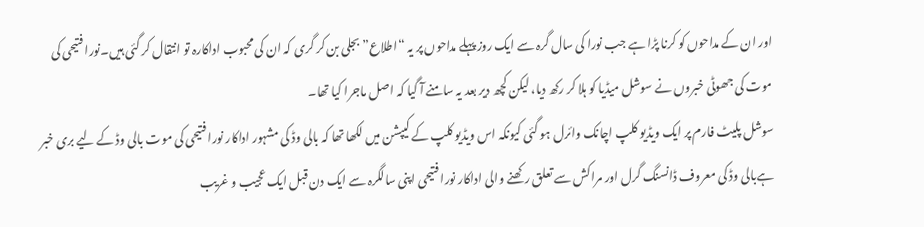اور ان کے مداحوں کو کرنا پڑا ہے جب نورا کی سال گرہ سے ایک روز پہلے مداحوں پر یہ “اطلاع” بجلی بن کر گری کہ ان کی محبوب اداکارہ تو انتقال کر گئی ہیں۔نورا فتیحی کی موت کی جھوٹی خبروں نے سوشل میڈیا کو ہلا کر رکھ دیا، لیکن کچھ دیر بعد یہ سامنے آ گیا کہ اصل ماجرا کیا تھا۔
سوشل پلیٹ فارم پر ایک ویڈیو کلپ اچانک وائرل ہو گئی کیونکہ اس ویڈیو کلپ کے کیپشن میں لکھا تھا کہ بالی وڈ کی مشہور اداکار نورا فتیحی کی موت بالی وڈ کے لیے بری خبر ہےبالی وڈ کی معروف ڈانسنگ گرل اور مراکش سے تعلق رکھنے والی اداکار نورا فتیحی اپنی سالگرہ سے ایک دن قبل ایک عجیب و غریب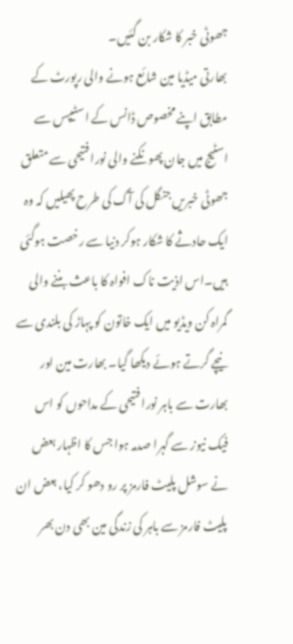جھوٹی خبر کا شکار بن گئیں۔
بھارتی میڈیا مین شائع ہونے والی رپورٹ کے مطابق اپنے مخصوص ڈانس کے اسٹیپس سے اسٹیج میں جان پھونکنے والی نورا فتیحی سے متعلق جھوٹی خبریں جنگل کی آگ کی طرح پھیلیں کہ وہ ایک حادثے کا شکار ہوکر دنیا سے رخصت ہوگئی ہیں۔اس اذیت ناک افواہ کا باعث بننے والی گمراہ کن ویڈیو میں ایک خاتون کو پہاڑ کی بلندی سے نیچے گرتے ہوئے دیکھا گیا۔ بھارت مین اور بھارت سے باہر نورا فتیحی کے مداحوں کو اس فیک نیوز سے گہرا صدمہ ہوا جس کا اظہار بعض نے سوشل پلیٹ فارمز پر رو دھو کر کیا، بعض ان پلیٹ فارمز سے باہر کی زندگی مین بھی دن بھر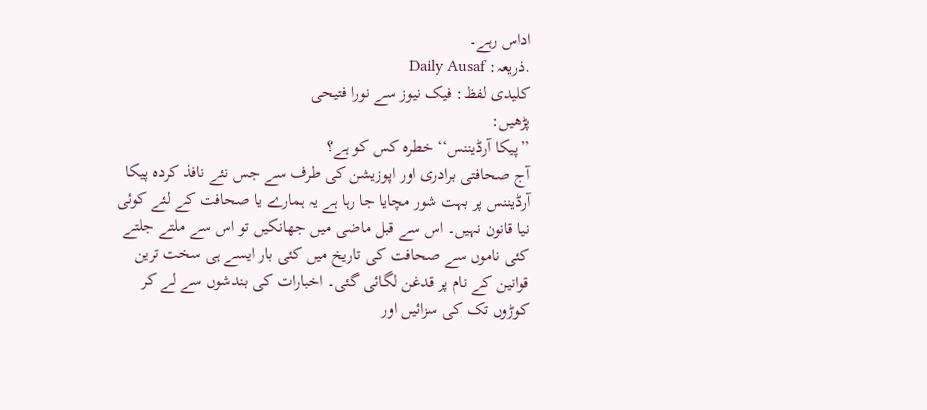اداس رہے۔
.ذریعہ: Daily Ausaf
کلیدی لفظ: فیک نیوز سے نورا فتیحی
پڑھیں:
’’پیکا آرڈیننس‘‘ خطرہ کس کو ہے؟
آج صحافتی برادری اور اپوزیشن کی طرف سے جس نئے نافذ کردہ پیکا آرڈیننس پر بہت شور مچایا جا رہا ہے یہ ہمارے یا صحافت کے لئے کوئی نیا قانون نہیں۔ اس سے قبل ماضی میں جھانکیں تو اس سے ملتے جلتے کئی ناموں سے صحافت کی تاریخ میں کئی بار ایسے ہی سخت ترین قوانین کے نام پر قدغن لگائی گئی۔ اخبارات کی بندشوں سے لے کر کوڑوں تک کی سزائیں اور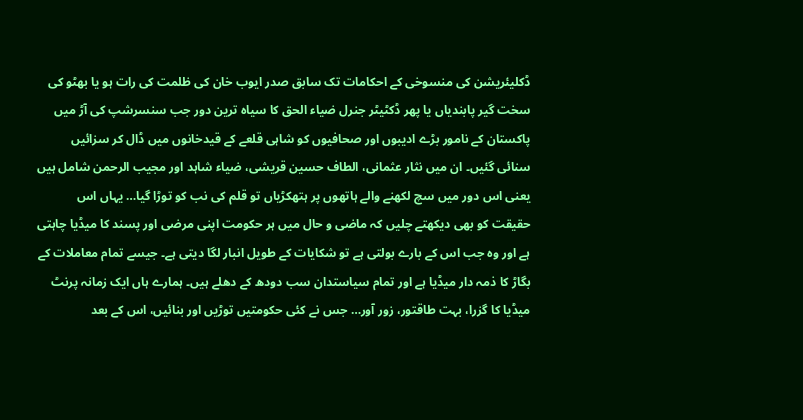ڈکلیئریشن کی منسوخی کے احکامات تک سابق صدر ایوب خان کی ظلمت کی رات ہو یا بھٹو کی سخت گیر پابندیاں یا پھر ڈکٹیٹر جنرل ضیاء الحق کا سیاہ ترین دور جب سنسرشپ کی آڑ میں پاکستان کے نامور بڑے ادیبوں اور صحافیوں کو شاہی قلعے کے قیدخانوں میں ڈال کر سزائیں سنائی گئیں۔ ان میں نثار عثمانی، الطاف حسین قریشی، ضیاء شاہد اور مجیب الرحمن شامل ہیں یعنی اس دور میں سچ لکھنے والے ہاتھوں پر ہتھکڑیاں تو قلم کی نب کو توڑا گیا… یہاں اس حقیقت کو بھی دیکھتے چلیں کہ ماضی و حال میں ہر حکومت اپنی مرضی اور پسند کا میڈیا چاہتی ہے اور وہ جب اس کے بارے بولتی ہے تو شکایات کے طویل انبار لگا دیتی ہے۔ جیسے تمام معاملات کے بگاڑ کا ذمہ دار میڈیا ہے اور تمام سیاستدان سب دودھ کے دھلے ہیں۔ ہمارے ہاں ایک زمانہ پرنٹ میڈیا کا گزرا، بہت طاقتور، زور آور… جس نے کئی حکومتیں توڑیں اور بنائیں، اس کے بعد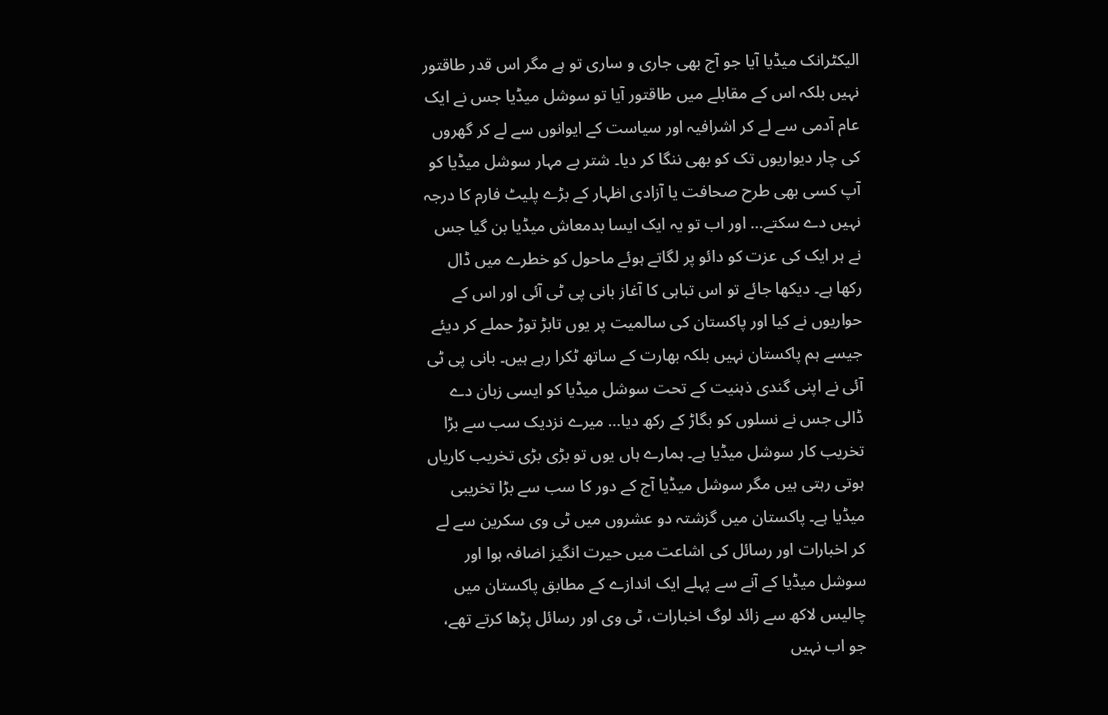الیکٹرانک میڈیا آیا جو آج بھی جاری و ساری تو ہے مگر اس قدر طاقتور نہیں بلکہ اس کے مقابلے میں طاقتور آیا تو سوشل میڈیا جس نے ایک عام آدمی سے لے کر اشرافیہ اور سیاست کے ایوانوں سے لے کر گھروں کی چار دیواریوں تک کو بھی ننگا کر دیا۔ شتر بے مہار سوشل میڈیا کو آپ کسی بھی طرح صحافت یا آزادی اظہار کے بڑے پلیٹ فارم کا درجہ نہیں دے سکتے… اور اب تو یہ ایک ایسا بدمعاش میڈیا بن گیا جس نے ہر ایک کی عزت کو دائو پر لگاتے ہوئے ماحول کو خطرے میں ڈال رکھا ہے۔ دیکھا جائے تو اس تباہی کا آغاز بانی پی ٹی آئی اور اس کے حواریوں نے کیا اور پاکستان کی سالمیت پر یوں تابڑ توڑ حملے کر دیئے جیسے ہم پاکستان نہیں بلکہ بھارت کے ساتھ ٹکرا رہے ہیں۔ بانی پی ٹی آئی نے اپنی گندی ذہنیت کے تحت سوشل میڈیا کو ایسی زبان دے ڈالی جس نے نسلوں کو بگاڑ کے رکھ دیا… میرے نزدیک سب سے بڑا تخریب کار سوشل میڈیا ہے۔ ہمارے ہاں یوں تو بڑی بڑی تخریب کاریاں ہوتی رہتی ہیں مگر سوشل میڈیا آج کے دور کا سب سے بڑا تخریبی میڈیا ہے۔ پاکستان میں گزشتہ دو عشروں میں ٹی وی سکرین سے لے کر اخبارات اور رسائل کی اشاعت میں حیرت انگیز اضافہ ہوا اور سوشل میڈیا کے آنے سے پہلے ایک اندازے کے مطابق پاکستان میں چالیس لاکھ سے زائد لوگ اخبارات، ٹی وی اور رسائل پڑھا کرتے تھے، جو اب نہیں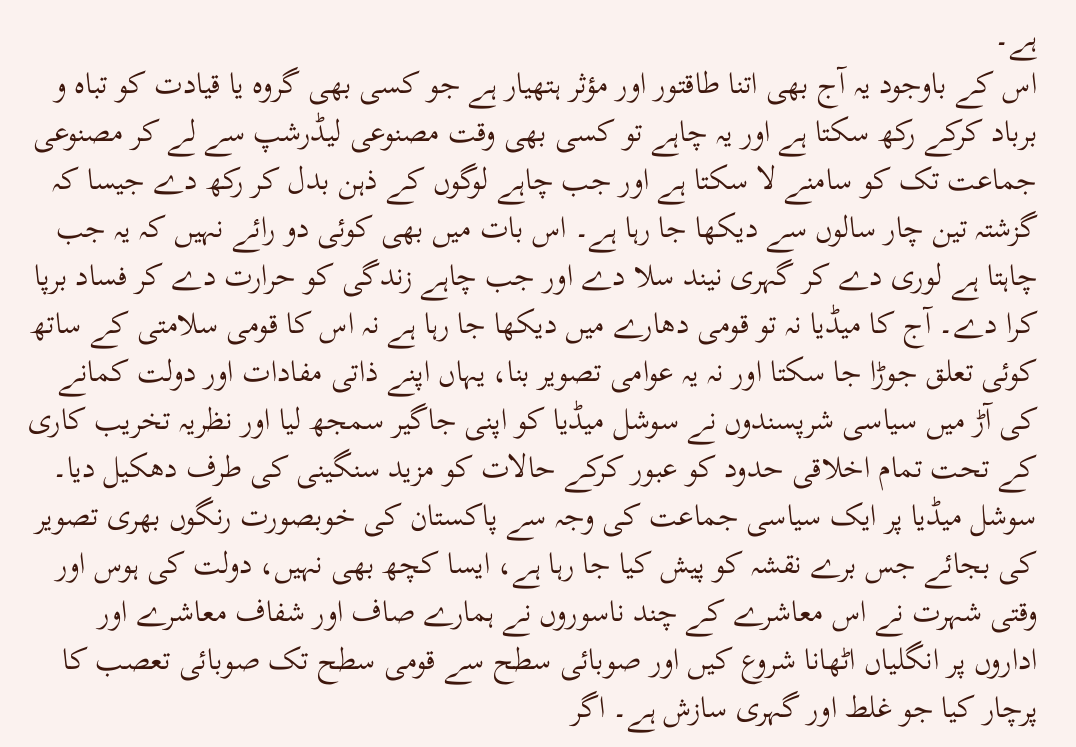ہے۔
اس کے باوجود یہ آج بھی اتنا طاقتور اور مؤثر ہتھیار ہے جو کسی بھی گروہ یا قیادت کو تباہ و برباد کرکے رکھ سکتا ہے اور یہ چاہے تو کسی بھی وقت مصنوعی لیڈرشپ سے لے کر مصنوعی جماعت تک کو سامنے لا سکتا ہے اور جب چاہے لوگوں کے ذہن بدل کر رکھ دے جیسا کہ گزشتہ تین چار سالوں سے دیکھا جا رہا ہے۔ اس بات میں بھی کوئی دو رائے نہیں کہ یہ جب چاہتا ہے لوری دے کر گہری نیند سلا دے اور جب چاہے زندگی کو حرارت دے کر فساد برپا کرا دے۔ آج کا میڈیا نہ تو قومی دھارے میں دیکھا جا رہا ہے نہ اس کا قومی سلامتی کے ساتھ کوئی تعلق جوڑا جا سکتا اور نہ یہ عوامی تصویر بنا، یہاں اپنے ذاتی مفادات اور دولت کمانے کی آڑ میں سیاسی شرپسندوں نے سوشل میڈیا کو اپنی جاگیر سمجھ لیا اور نظریہ تخریب کاری کے تحت تمام اخلاقی حدود کو عبور کرکے حالات کو مزید سنگینی کی طرف دھکیل دیا۔
سوشل میڈیا پر ایک سیاسی جماعت کی وجہ سے پاکستان کی خوبصورت رنگوں بھری تصویر کی بجائے جس برے نقشہ کو پیش کیا جا رہا ہے، ایسا کچھ بھی نہیں، دولت کی ہوس اور وقتی شہرت نے اس معاشرے کے چند ناسوروں نے ہمارے صاف اور شفاف معاشرے اور اداروں پر انگلیاں اٹھانا شروع کیں اور صوبائی سطح سے قومی سطح تک صوبائی تعصب کا پرچار کیا جو غلط اور گہری سازش ہے۔ اگر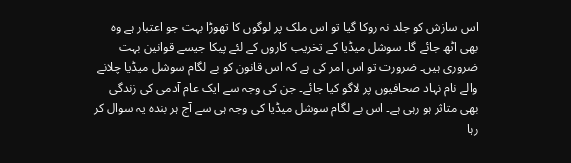اس سازش کو جلد نہ روکا گیا تو اس ملک پر لوگوں کا تھوڑا بہت جو اعتبار ہے وہ بھی اٹھ جائے گا۔ سوشل میڈیا کے تخریب کاروں کے لئے پیکا جیسے قوانین بہت ضروری ہیں۔ ضرورت تو اس امر کی ہے کہ اس قانون کو بے لگام سوشل میڈیا چلانے والے نام نہاد صحافیوں پر لاگو کیا جائے۔ جن کی وجہ سے ایک عام آدمی کی زندگی بھی متاثر ہو رہی ہے۔ اس بے لگام سوشل میڈیا کی وجہ ہی سے آج ہر بندہ یہ سوال کر رہا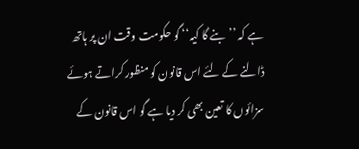ہے کہ ’’بنے گا کیہ‘‘ گو حکومت وقت ان پر ہاتھ ڈالنے کے لئے اس قانون کو منظور کراتے ہوئے سزائوں کا تعین بھی کر دیا ہے گو اس قانون کے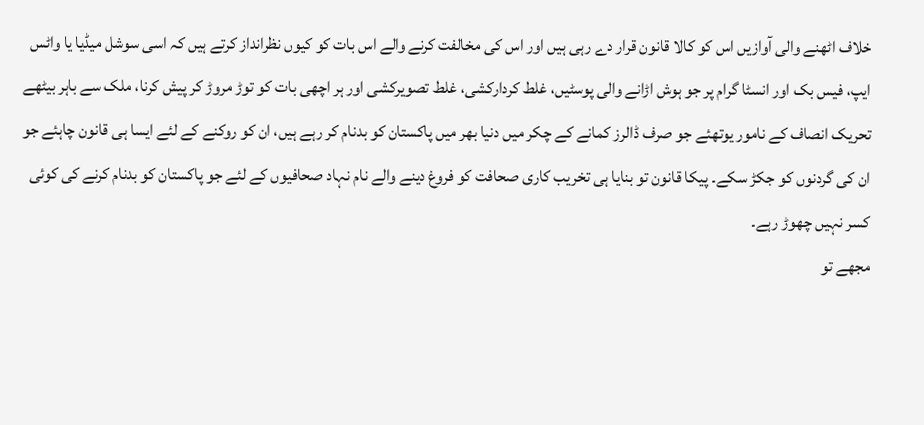خلاف اٹھنے والی آوازیں اس کو کالا قانون قرار دے رہی ہیں اور اس کی مخالفت کرنے والے اس بات کو کیوں نظرانداز کرتے ہیں کہ اسی سوشل میڈیا یا واٹس ایپ، فیس بک اور انسٹا گرام پر جو ہوش اڑانے والی پوسٹیں، غلط کردارکشی، غلط تصویرکشی اور ہر اچھی بات کو توڑ مروڑ کر پیش کرنا، ملک سے باہر بیٹھے تحریک انصاف کے نامور یوتھئے جو صرف ڈالرز کمانے کے چکر میں دنیا بھر میں پاکستان کو بدنام کر رہے ہیں، ان کو روکنے کے لئے ایسا ہی قانون چاہئے جو ان کی گردنوں کو جکڑ سکے۔ پیکا قانون تو بنایا ہی تخریب کاری صحافت کو فروغ دینے والے نام نہاد صحافیوں کے لئے جو پاکستان کو بدنام کرنے کی کوئی کسر نہیں چھوڑ رہے۔
مجھے تو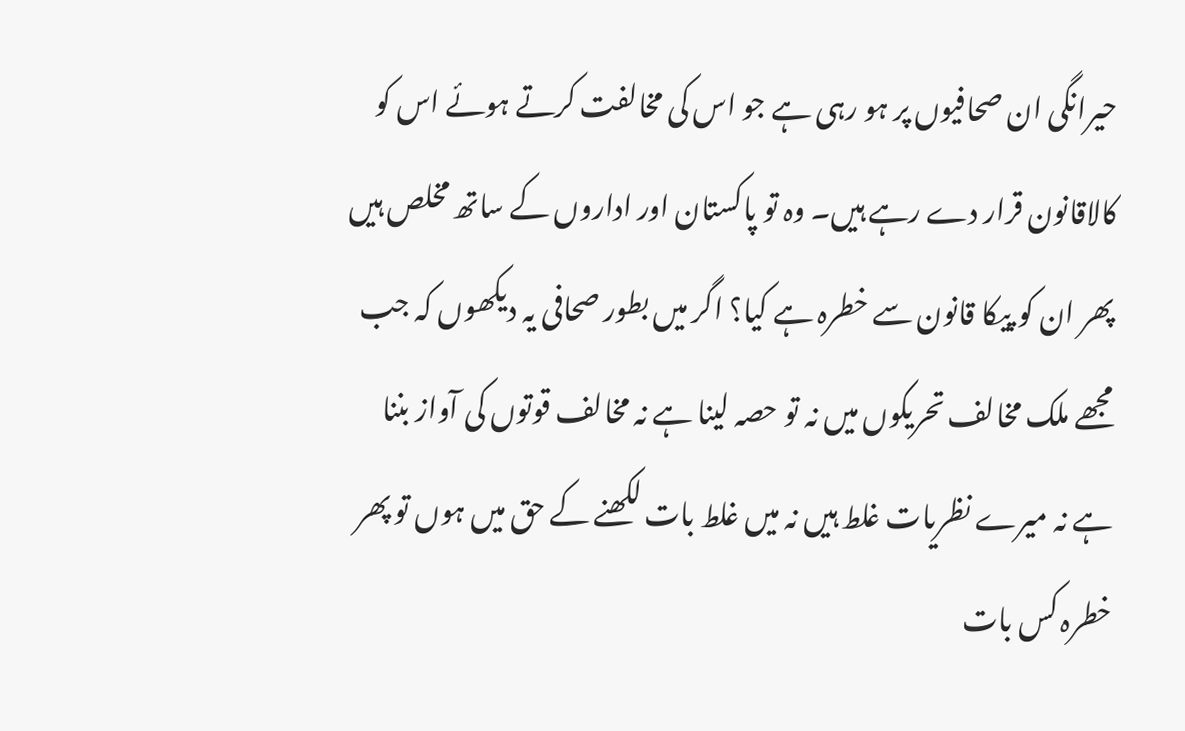حیرانگی ان صحافیوں پر ہو رہی ہے جو اس کی مخالفت کرتے ہوئے اس کو کالاقانون قرار دے رہے ہیں۔ وہ تو پاکستان اور اداروں کے ساتھ مخلص ہیں پھر ان کو پیکا قانون سے خطرہ ہے کیا؟ اگر میں بطور صحافی یہ دیکھوں کہ جب مجھے ملک مخالف تحریکوں میں نہ تو حصہ لینا ہے نہ مخالف قوتوں کی آواز بننا ہے نہ میرے نظریات غلط ہیں نہ میں غلط بات لکھنے کے حق میں ہوں تو پھر خطرہ کس بات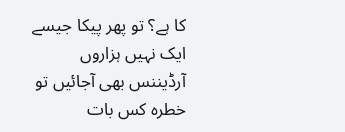کا ہے؟ تو پھر پیکا جیسے ایک نہیں ہزاروں آرڈیننس بھی آجائیں تو خطرہ کس بات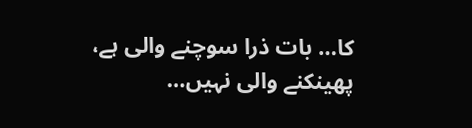کا… بات ذرا سوچنے والی ہے، پھینکنے والی نہیں…